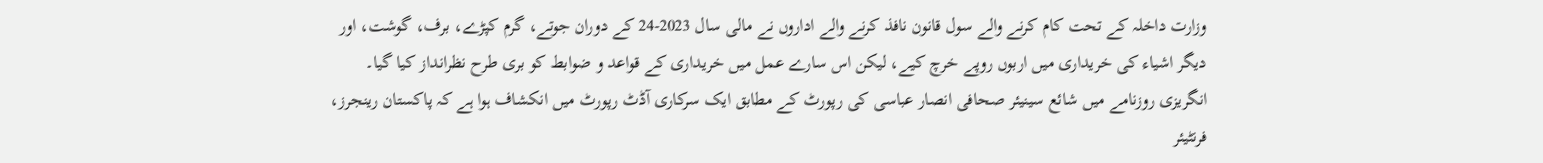وزارت داخلہ کے تحت کام کرنے والے سول قانون نافذ کرنے والے اداروں نے مالی سال 2023-24 کے دوران جوتے، گرم کپڑے، برف، گوشت، اور دیگر اشیاء کی خریداری میں اربوں روپے خرچ کیے، لیکن اس سارے عمل میں خریداری کے قواعد و ضوابط کو بری طرح نظرانداز کیا گیا۔
انگریزی روزنامے میں شائع سینیئر صحافی انصار عباسی کی رپورٹ کے مطابق ایک سرکاری آڈٹ رپورٹ میں انکشاف ہوا ہے کہ پاکستان رینجرز، فرنٹیئر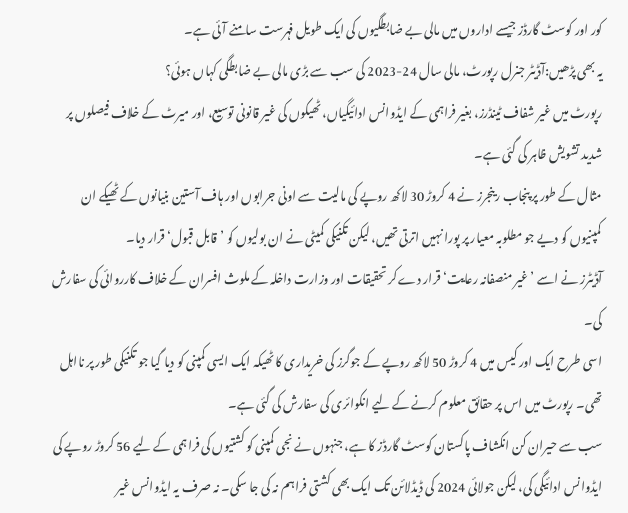کور اور کوسٹ گارڈز جیسے اداروں میں مالی بے ضابطگیوں کی ایک طویل فہرست سامنے آئی ہے۔
یہ بھی پڑھیں:آڈیٹر جنرل رپورٹ، مالی سال 24-2023 کی سب سے بڑی مالی بے ضابطگی کہاں ہوئی؟
رپورٹ میں غیر شفاف ٹینڈرز، بغیر فراہمی کے ایڈوانس ادائیگیاں، ٹھیکوں کی غیر قانونی توسیع، اور میرٹ کے خلاف فیصلوں پر شدید تشویش ظاہر کی گئی ہے۔
مثال کے طور پر پنجاب رینجرز نے 4 کروڑ 30 لاکھ روپے کی مالیت سے اونی جرابوں اور ہاف آستین بنیانوں کے ٹھیکے ان کمپنیوں کو دیے جو مطلوبہ معیار پر پورا نہیں اترتی تھیں، لیکن تکنیکی کمیٹی نے ان بولیوں کو ’قابل قبول‘ قرار دیا۔
آڈیٹرز نے اسے ’غیر منصفانہ رعایت‘ قرار دے کر تحقیقات اور وزارت داخلہ کے ملوث افسران کے خلاف کارروائی کی سفارش کی۔
اسی طرح ایک اور کیس میں 4 کروڑ 50 لاکھ روپے کے جوگرز کی خریداری کا ٹھیکہ ایک ایسی کمپنی کو دیا گیا جو تکنیکی طور پر نااہل تھی۔ رپورٹ میں اس پر حقائق معلوم کرنے کے لیے انکوائری کی سفارش کی گئی ہے۔
سب سے حیران کن انکشاف پاکستان کوسٹ گارڈز کا ہے، جنہوں نے نجی کمپنی کو کشتیوں کی فراہمی کے لیے 56 کروڑ روپے کی ایڈوانس ادائیگی کی، لیکن جولائی 2024 کی ڈیڈلائن تک ایک بھی کشتی فراہم نہ کی جا سکی۔ نہ صرف یہ ایڈوانس غیر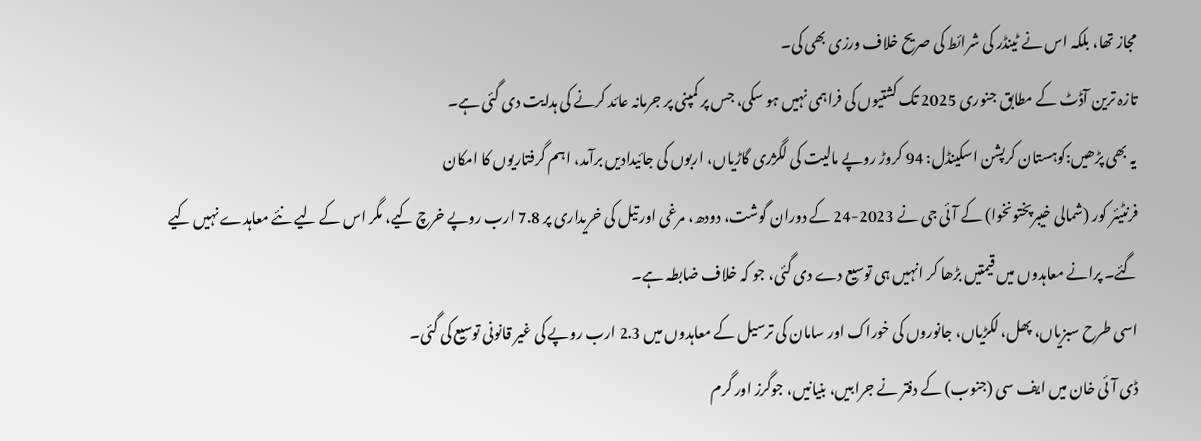مجاز تھا، بلکہ اس نے ٹینڈر کی شرائط کی صریح خلاف ورزی بھی کی۔
تازہ ترین آڈٹ کے مطابق جنوری 2025 تک کشتیوں کی فراہمی نہیں ہو سکی، جس پر کمپنی پر جرمانہ عائد کرنے کی ہدایت دی گئی ہے۔
یہ بھی پڑھیں:کوہستان کرپشن اسکینڈل: 94 کروڑ روپے مالیت کی لگژری گاڑیاں، اربوں کی جائیدادیں برآمد، اہم گرفتاریوں کا امکان
فرنٹیئر کور (شمالی خیبرپختونخوا) کے آئی جی نے 2023-24 کے دوران گوشت، دودھ، مرغی اور تیل کی خریداری پر 7.8 ارب روپے خرچ کیے، مگر اس کے لیے نئے معاہدے نہیں کیے گئے۔ پرانے معاہدوں میں قیمتیں بڑھا کر انہیں ہی توسیع دے دی گئی، جو کہ خلاف ضابطہ ہے۔
اسی طرح سبزیاں، پھل، لکڑیاں، جانوروں کی خوراک اور سامان کی ترسیل کے معاہدوں میں 2.3 ارب روپے کی غیر قانونی توسیع کی گئی۔
ڈی آئی خان میں ایف سی (جنوب) کے دفتر نے جرابیں، بنیانیں، جوگرز اور گرم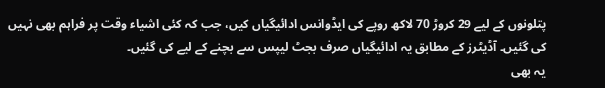پتلونوں کے لیے 29 کروڑ 70 لاکھ روپے کی ایڈوانس ادائیگیاں کیں، جب کہ کئی اشیاء وقت پر فراہم بھی نہیں کی گئیں۔ آڈیٹرز کے مطابق یہ ادائیگیاں صرف بجٹ لیپس سے بچنے کے لیے کی گئیں۔
یہ بھی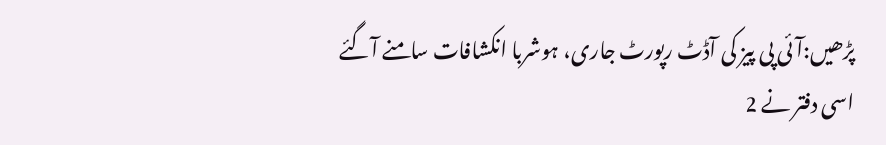پڑھیں:آئی پی پیز کی آڈٹ رپورٹ جاری، ہوشربا انکشافات سامنے آگئے
اسی دفتر نے 2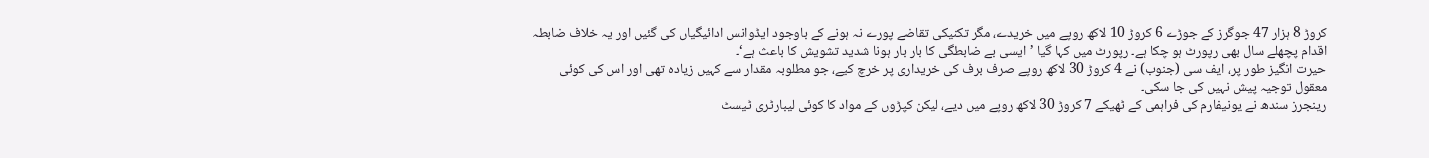کروڑ 8 ہزار 47 جوگرز کے جوڑے 6 کروڑ 10 لاکھ روپے میں خریدے، مگر تکنیکی تقاضے پورے نہ ہونے کے باوجود ایڈوانس ادائیگیاں کی گئیں اور یہ خلاف ضابطہ اقدام پچھلے سال بھی رپورٹ ہو چکا ہے۔ رپورٹ میں کہا گیا ’ایسی بے ضابطگی کا بار بار ہونا شدید تشویش کا باعث ہے‘۔
حیرت انگیز طور پر، ایف سی (جنوب) نے 4 کروڑ 30 لاکھ روپے صرف برف کی خریداری پر خرچ کیے، جو مطلوبہ مقدار سے کہیں زیادہ تھی اور اس کی کوئی معقول توجیہ پیش نہیں کی جا سکی۔
رینجرز سندھ نے یونیفارم کی فراہمی کے ٹھیکے 7 کروڑ 30 لاکھ روپے میں دیے، لیکن کپڑوں کے مواد کا کوئی لیبارٹری ٹیسٹ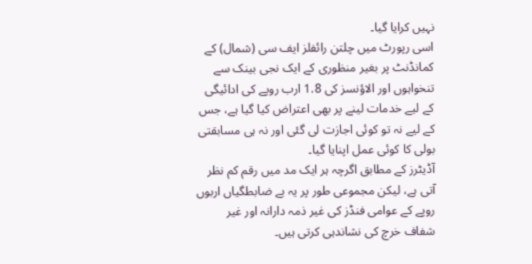نہیں کرایا گیا۔
اسی رپورٹ میں چلتن رائفلز ایف سی (شمال) کے کمانڈنٹ پر بغیر منظوری کے ایک نجی بینک سے تنخواہوں اور الاؤنسز کی 1.8 ارب روپے کی ادائیگی کے لیے خدمات لینے پر بھی اعتراض کیا گیا ہے، جس کے لیے نہ تو کوئی اجازت لی گئی اور نہ ہی مسابقتی بولی کا کوئی عمل اپنایا گیا۔
آڈیٹرز کے مطابق اگرچہ ہر ایک مد میں رقم کم نظر آتی ہے، لیکن مجموعی طور پر یہ بے ضابطگیاں اربوں روپے کے عوامی فنڈز کی غیر ذمہ دارانہ اور غیر شفاف خرچ کی نشاندہی کرتی ہیں۔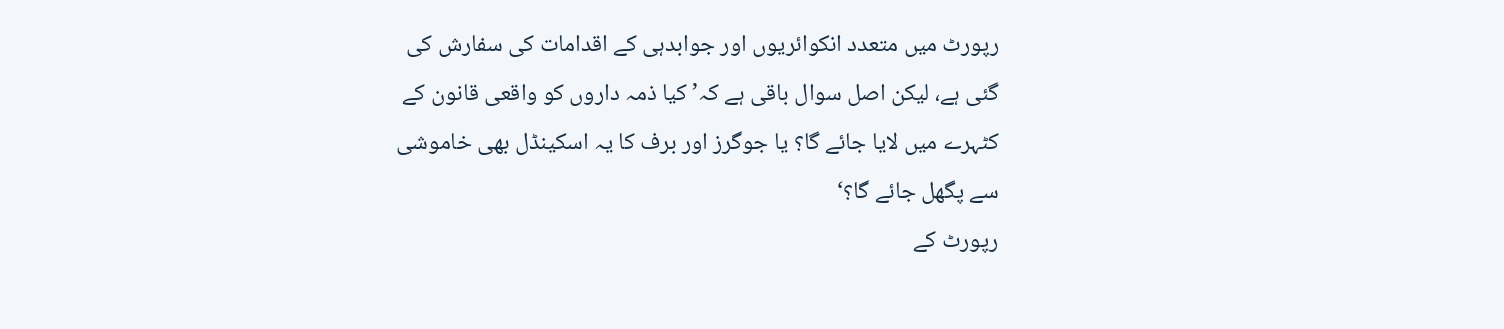رپورٹ میں متعدد انکوائریوں اور جوابدہی کے اقدامات کی سفارش کی گئی ہے، لیکن اصل سوال باقی ہے کہ’ کیا ذمہ داروں کو واقعی قانون کے کٹہرے میں لایا جائے گا؟ یا جوگرز اور برف کا یہ اسکینڈل بھی خاموشی سے پگھل جائے گا؟‘
رپورٹ کے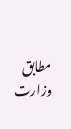مطابق وزارت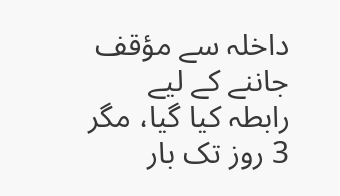داخلہ سے مؤقف جاننے کے لیے رابطہ کیا گیا، مگر 3 روز تک بار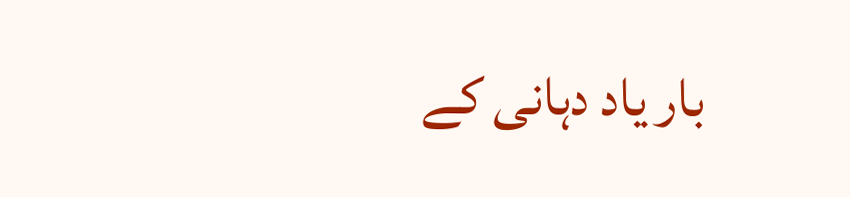بار یاد دہانی کے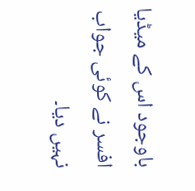باوجود اس کے میڈیا افسر نے کوئی جواب نہیں دیا۔